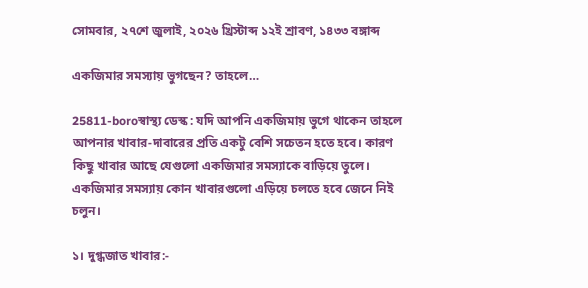সোমবার, ২৭শে জুলাই, ২০২৬ খ্রিস্টাব্দ ১২ই শ্রাবণ, ১৪৩৩ বঙ্গাব্দ

একজিমার সমস্যায় ভুগছেন? তাহলে…

25811-boroস্বাস্থ্য ডেস্ক : যদি আপনি একজিমায় ভুগে থাকেন তাহলে আপনার খাবার-দাবারের প্রতি একটু বেশি সচেতন হতে হবে। কারণ কিছু খাবার আছে যেগুলো একজিমার সমস্যাকে বাড়িয়ে তুলে। একজিমার সমস্যায় কোন খাবারগুলো এড়িয়ে চলতে হবে জেনে নিই চলুন।

১। দুগ্ধজাত খাবার:-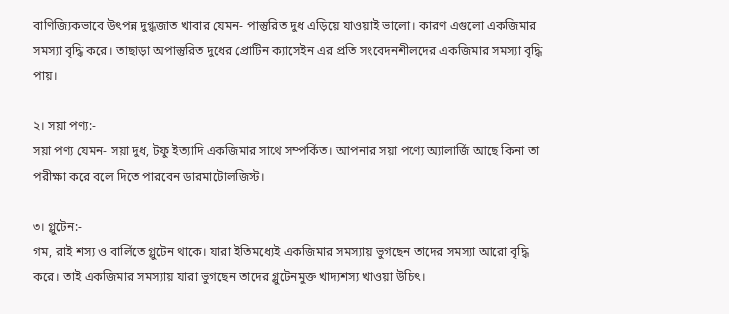বাণিজ্যিকভাবে উৎপন্ন দুগ্ধজাত খাবার যেমন- পাস্তুরিত দুধ এড়িয়ে যাওয়াই ভালো। কারণ এগুলো একজিমার সমস্যা বৃদ্ধি করে। তাছাড়া অপাস্তুরিত দুধের প্রোটিন ক্যাসেইন এর প্রতি সংবেদনশীলদের একজিমার সমস্যা বৃদ্ধি পায়।

২। সয়া পণ্য:-
সয়া পণ্য যেমন- সয়া দুধ, টফু ইত্যাদি একজিমার সাথে সম্পর্কিত। আপনার সয়া পণ্যে অ্যালার্জি আছে কিনা তা পরীক্ষা করে বলে দিতে পারবেন ডারমাটোলজিস্ট।

৩। গ্লুটেন:-
গম, রাই শস্য ও বার্লিতে গ্লুটেন থাকে। যারা ইতিমধ্যেই একজিমার সমস্যায় ভুগছেন তাদের সমস্যা আরো বৃদ্ধি করে। তাই একজিমার সমস্যায় যারা ভুগছেন তাদের গ্লুটেনমুক্ত খাদ্যশস্য খাওয়া উচিৎ।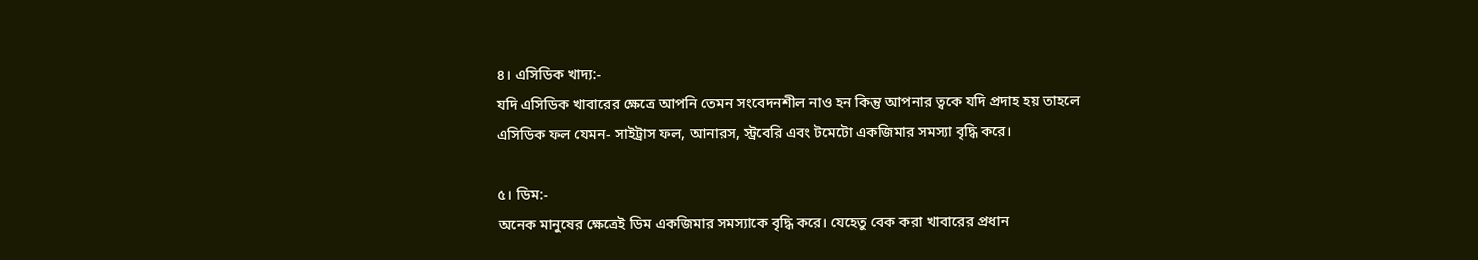৪। এসিডিক খাদ্য:-
যদি এসিডিক খাবারের ক্ষেত্রে আপনি তেমন সংবেদনশীল নাও হন কিন্তু আপনার ত্বকে যদি প্রদাহ হয় তাহলে এসিডিক ফল যেমন- সাইট্রাস ফল, আনারস, স্ট্রবেরি এবং টমেটো একজিমার সমস্যা বৃদ্ধি করে।

৫। ডিম:-
অনেক মানুষের ক্ষেত্রেই ডিম একজিমার সমস্যাকে বৃদ্ধি করে। যেহেতু বেক করা খাবারের প্রধান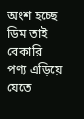অংশ হচ্ছে ডিম তাই বেকারি পণ্য এড়িয়ে যেতে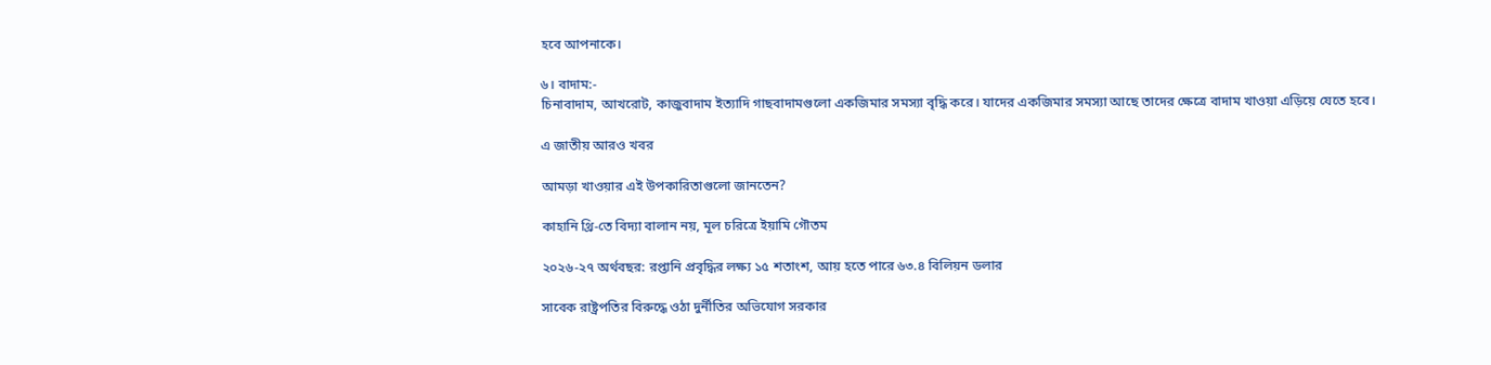হবে আপনাকে।

৬। বাদাম:-
চিনাবাদাম, আখরোট, কাজুবাদাম ইত্যাদি গাছবাদামগুলো একজিমার সমস্যা বৃদ্ধি করে। যাদের একজিমার সমস্যা আছে তাদের ক্ষেত্রে বাদাম খাওয়া এড়িয়ে যেতে হবে।

এ জাতীয় আরও খবর

আমড়া খাওয়ার এই উপকারিতাগুলো জানতেন?

কাহানি থ্রি-তে বিদ্যা বালান নয়, মূল চরিত্রে ইয়ামি গৌতম

২০২৬-২৭ অর্থবছর: রপ্তানি প্রবৃদ্ধির লক্ষ্য ১৫ শতাংশ, আয় হতে পারে ৬৩.৪ বিলিয়ন ডলার

সাবেক রাষ্ট্রপতির বিরুদ্ধে ওঠা দুর্নীতির অভিযোগ সরকার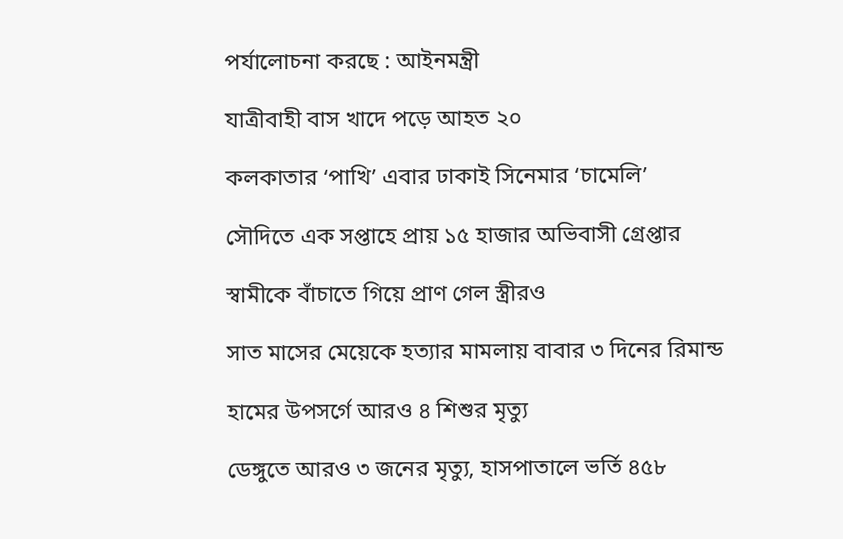পর্যালোচনা করছে : আইনমন্ত্রী

যাত্রীবাহী বাস খাদে পড়ে আহত ২০

কলকাতার ‘পাখি’ এবার ঢাকাই সিনেমার ‘চামেলি’

সৌদিতে এক সপ্তাহে প্রায় ১৫ হাজার অভিবাসী গ্রেপ্তার

স্বামীকে বাঁচাতে গিয়ে প্রাণ গেল স্ত্রীরও

সাত মাসের মেয়েকে হত্যার মামলায় বাবার ৩ দিনের রিমান্ড

হামের উপসর্গে আরও ৪ শিশুর মৃত্যু

ডেঙ্গুতে আরও ৩ জনের মৃত্যু, হাসপাতালে ভর্তি ৪৫৮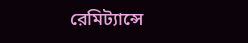রেমিট্যান্সে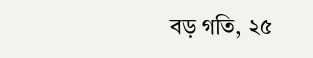বড় গতি, ২৫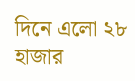দিনে এলো ২৮ হাজার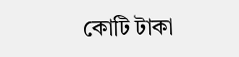কোটি টাকা